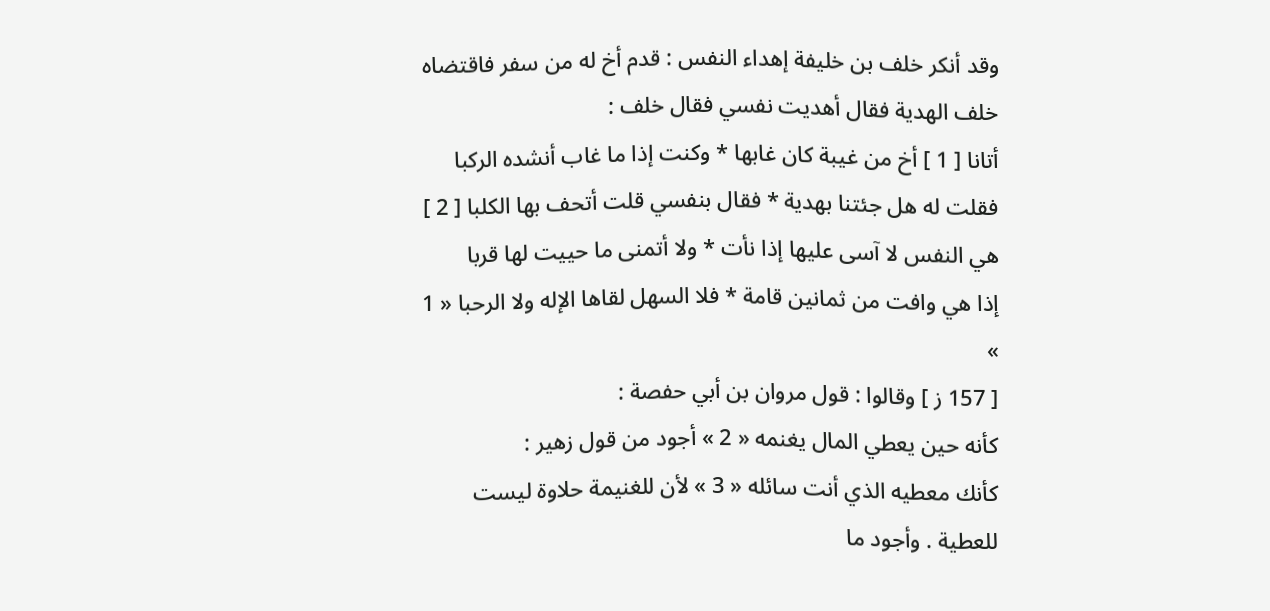وقد أنكر خلف بن خليفة إهداء النفس : قدم أخ له من سفر فاقتضاه خلف الهدية فقال أهديت نفسي فقال خلف :
أتانا [ 1 ] أخ من غيبة كان غابها * وكنت إذا ما غاب أنشده الركبا
فقلت له هل جئتنا بهدية * فقال بنفسي قلت أتحف بها الكلبا [ 2 ]
هي النفس لا آسى عليها إذا نأت * ولا أتمنى ما حييت لها قربا
إذا هي وافت من ثمانين قامة * فلا السهل لقاها الإله ولا الرحبا « 1 »
[ 157 ز ] وقالوا : قول مروان بن أبي حفصة :
كأنه حين يعطي المال يغنمه « 2 » أجود من قول زهير :
كأنك معطيه الذي أنت سائله « 3 » لأن للغنيمة حلاوة ليست للعطية . وأجود ما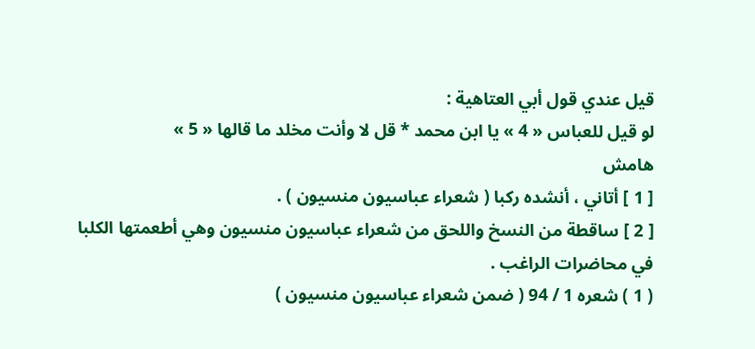قيل عندي قول أبي العتاهية :
لو قيل للعباس « 4 » يا ابن محمد * قل لا وأنت مخلد ما قالها « 5 »
هامش
[ 1 ] أتاني ، أنشده ركبا ( شعراء عباسيون منسيون ) .
[ 2 ] ساقطة من النسخ واللحق من شعراء عباسيون منسيون وهي أطعمتها الكلبا في محاضرات الراغب .
( 1 ) شعره 1 / 94 ( ضمن شعراء عباسيون منسيون )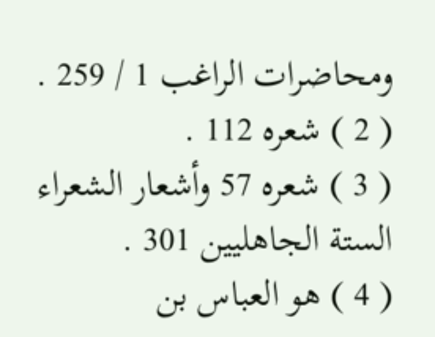ومحاضرات الراغب 1 / 259 .
( 2 ) شعره 112 .
( 3 ) شعره 57 وأشعار الشعراء الستة الجاهليين 301 .
( 4 ) هو العباس بن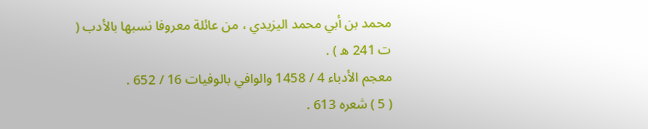محمد بن أبي محمد اليزيدي ، من عائلة معروفا نسبها بالأدب ( ت 241 ه ) .
معجم الأدباء 4 / 1458 والوافي بالوفيات 16 / 652 .
( 5 ) شعره 613 .